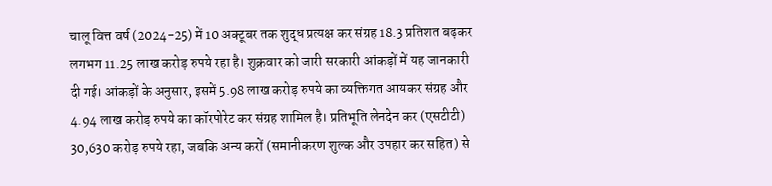चालू वित्त वर्ष (2024-25) में 10 अक्टूबर तक शुद्ध प्रत्यक्ष कर संग्रह 18.3 प्रतिशत बढ़कर लगभग 11.25 लाख करोड़ रुपये रहा है। शुक्रवार को जारी सरकारी आंकड़ों में यह जानकारी दी गई। आंकड़ों के अनुसार, इसमें 5.98 लाख करोड़ रुपये का व्यक्तिगत आयकर संग्रह और 4.94 लाख करोड़ रुपये का कॉरपोरेट कर संग्रह शामिल है। प्रतिभूति लेनदेन कर (एसटीटी) 30,630 करोड़ रुपये रहा, जबकि अन्य करों (समानीकरण शुल्क और उपहार कर सहित) से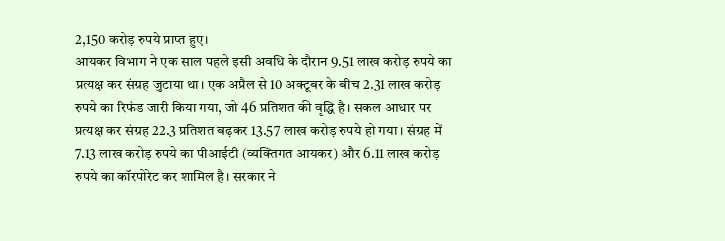2,150 करोड़ रुपये प्राप्त हुए।
आयकर विभाग ने एक साल पहले इसी अवधि के दौरान 9.51 लाख करोड़ रुपये का प्रत्यक्ष कर संग्रह जुटाया था। एक अप्रैल से 10 अक्टूबर के बीच 2.31 लाख करोड़ रुपये का रिफंड जारी किया गया, जो 46 प्रतिशत की वृद्धि है। सकल आधार पर प्रत्यक्ष कर संग्रह 22.3 प्रतिशत बढ़कर 13.57 लाख करोड़ रुपये हो गया। संग्रह में 7.13 लाख करोड़ रुपये का पीआईटी (व्यक्तिगत आयकर) और 6.11 लाख करोड़ रुपये का कॉरपोरेट कर शामिल है। सरकार ने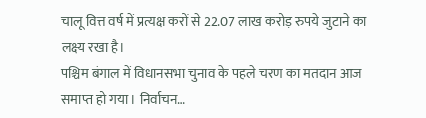चालू वित्त वर्ष में प्रत्यक्ष करों से 22.07 लाख करोड़ रुपये जुटाने का लक्ष्य रखा है।
पश्चिम बंगाल में विधानसभा चुनाव के पहले चरण का मतदान आज समाप्त हो गया। निर्वाचन…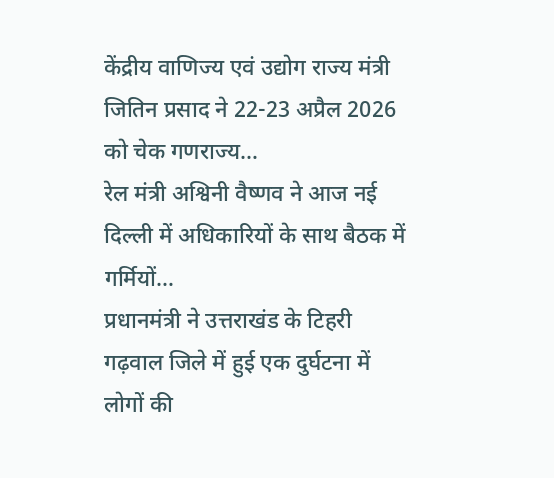केंद्रीय वाणिज्य एवं उद्योग राज्य मंत्री जितिन प्रसाद ने 22-23 अप्रैल 2026 को चेक गणराज्य…
रेल मंत्री अश्विनी वैष्णव ने आज नई दिल्ली में अधिकारियों के साथ बैठक में गर्मियों…
प्रधानमंत्री ने उत्तराखंड के टिहरी गढ़वाल जिले में हुई एक दुर्घटना में लोगों की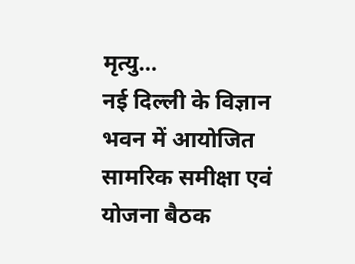मृत्यु…
नई दिल्ली के विज्ञान भवन में आयोजित सामरिक समीक्षा एवं योजना बैठक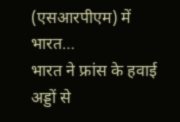(एसआरपीएम) में भारत…
भारत ने फ्रांस के हवाई अड्डों से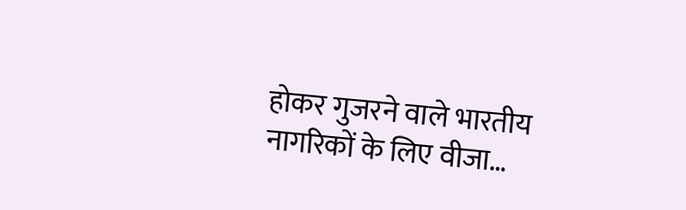होकर गुजरने वाले भारतीय नागरिकों के लिए वीजा…